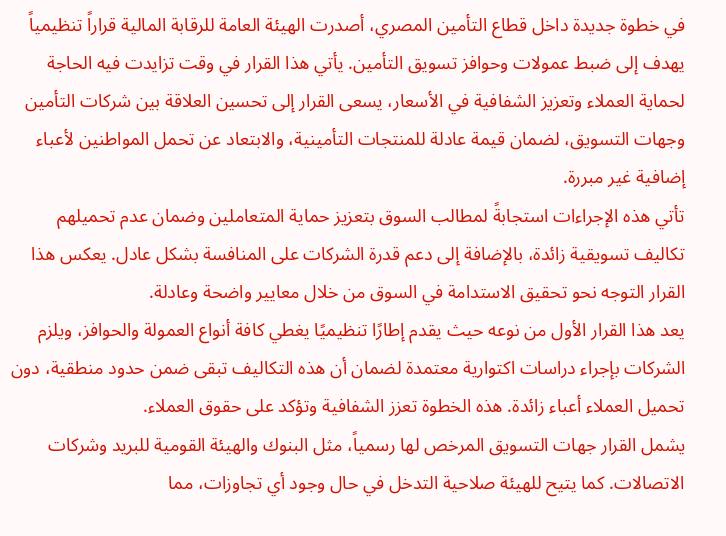في خطوة جديدة داخل قطاع التأمين المصري، أصدرت الهيئة العامة للرقابة المالية قراراً تنظيمياً يهدف إلى ضبط عمولات وحوافز تسويق التأمين. يأتي هذا القرار في وقت تزايدت فيه الحاجة لحماية العملاء وتعزيز الشفافية في الأسعار، يسعى القرار إلى تحسين العلاقة بين شركات التأمين وجهات التسويق، لضمان قيمة عادلة للمنتجات التأمينية، والابتعاد عن تحمل المواطنين لأعباء إضافية غير مبررة.
تأتي هذه الإجراءات استجابةً لمطالب السوق بتعزيز حماية المتعاملين وضمان عدم تحميلهم تكاليف تسويقية زائدة، بالإضافة إلى دعم قدرة الشركات على المنافسة بشكل عادل. يعكس هذا القرار التوجه نحو تحقيق الاستدامة في السوق من خلال معايير واضحة وعادلة.
يعد هذا القرار الأول من نوعه حيث يقدم إطارًا تنظيميًا يغطي كافة أنواع العمولة والحوافز، ويلزم الشركات بإجراء دراسات اكتوارية معتمدة لضمان أن هذه التكاليف تبقى ضمن حدود منطقية، دون تحميل العملاء أعباء زائدة. هذه الخطوة تعزز الشفافية وتؤكد على حقوق العملاء.
يشمل القرار جهات التسويق المرخص لها رسمياً، مثل البنوك والهيئة القومية للبريد وشركات الاتصالات. كما يتيح للهيئة صلاحية التدخل في حال وجود أي تجاوزات، مما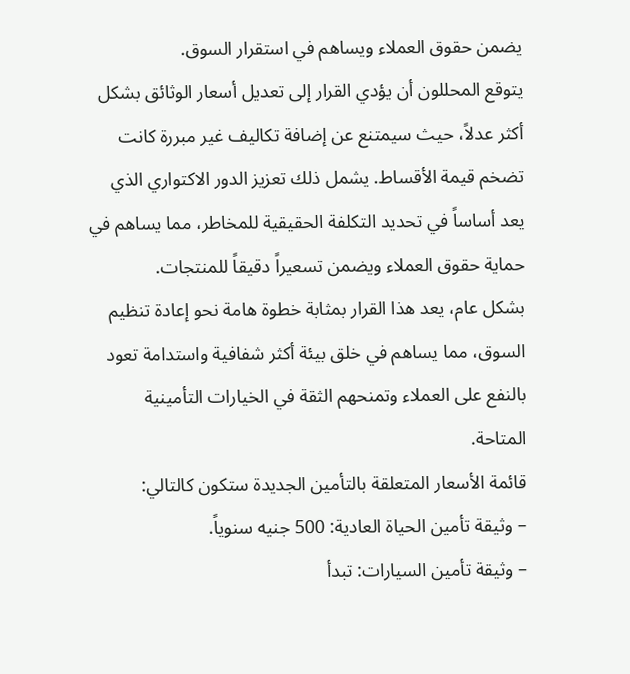يضمن حقوق العملاء ويساهم في استقرار السوق.
يتوقع المحللون أن يؤدي القرار إلى تعديل أسعار الوثائق بشكل أكثر عدلاً، حيث سيمتنع عن إضافة تكاليف غير مبررة كانت تضخم قيمة الأقساط. يشمل ذلك تعزيز الدور الاكتواري الذي يعد أساساً في تحديد التكلفة الحقيقية للمخاطر، مما يساهم في حماية حقوق العملاء ويضمن تسعيراً دقيقاً للمنتجات.
بشكل عام، يعد هذا القرار بمثابة خطوة هامة نحو إعادة تنظيم السوق، مما يساهم في خلق بيئة أكثر شفافية واستدامة تعود بالنفع على العملاء وتمنحهم الثقة في الخيارات التأمينية المتاحة.
قائمة الأسعار المتعلقة بالتأمين الجديدة ستكون كالتالي:
– وثيقة تأمين الحياة العادية: 500 جنيه سنوياً.
– وثيقة تأمين السيارات: تبدأ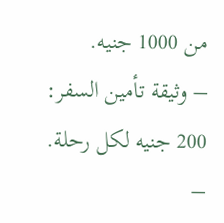من 1000 جنيه.
– وثيقة تأمين السفر: 200 جنيه لكل رحلة.
–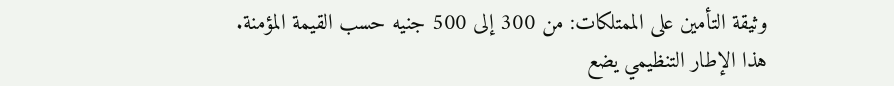وثيقة التأمين على الممتلكات: من 300 إلى 500 جنيه حسب القيمة المؤمنة.
هذا الإطار التنظيمي يضع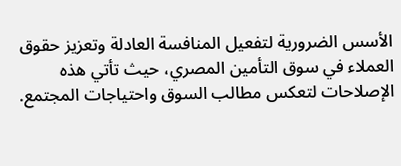الأسس الضرورية لتفعيل المنافسة العادلة وتعزيز حقوق العملاء في سوق التأمين المصري، حيث تأتي هذه الإصلاحات لتعكس مطالب السوق واحتياجات المجتمع.